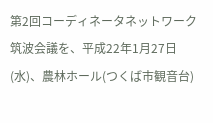第2回コーディネータネットワーク筑波会議を、平成22年1月27日(水)、農林ホール(つくば市観音台)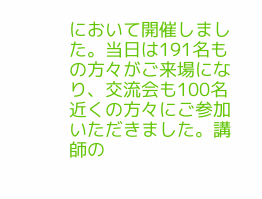において開催しました。当日は191名もの方々がご来場になり、交流会も100名近くの方々にご参加いただきました。講師の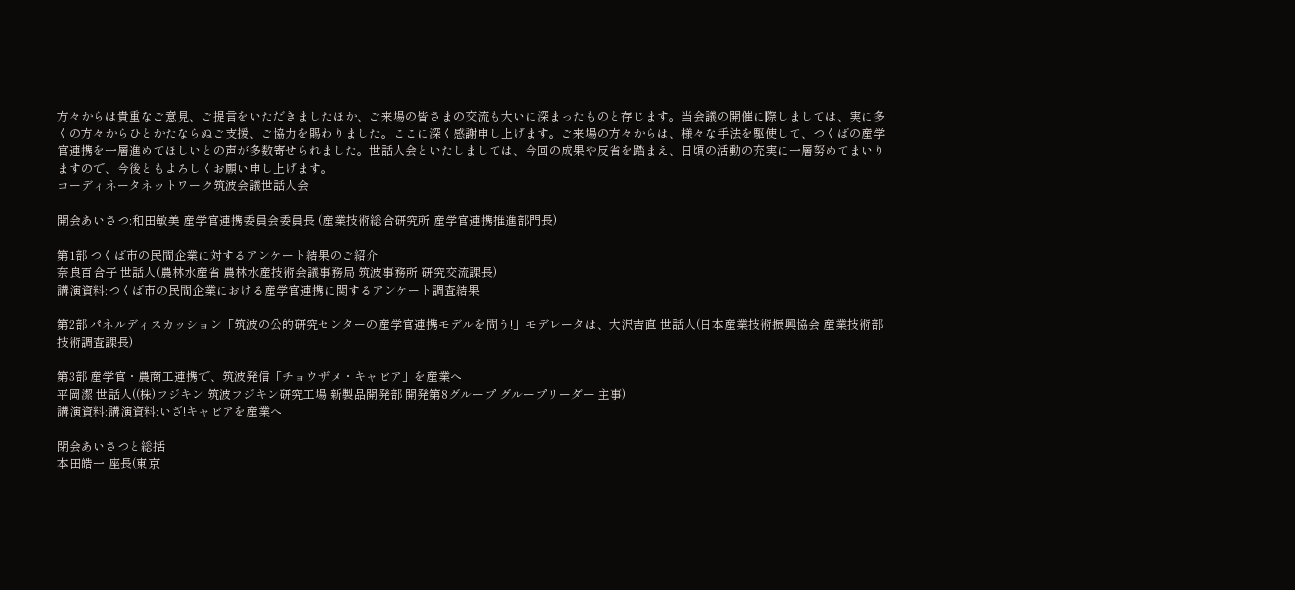方々からは貴重なご意見、ご提言をいただきましたほか、ご来場の皆さまの交流も大いに深まったものと存じます。当会議の開催に際しましては、実に多くの方々からひとかたならぬご支援、ご協力を賜わりました。ここに深く感謝申し上げます。ご来場の方々からは、様々な手法を駆使して、つくばの産学官連携を一層進めてほしいとの声が多数寄せられました。世話人会といたしましては、今回の成果や反省を踏まえ、日頃の活動の充実に一層努めてまいりますので、今後ともよろしくお願い申し上げます。
コーディネータネットワーク筑波会議世話人会

開会あいさつ:和田敏美 産学官連携委員会委員長 (産業技術総合研究所 産学官連携推進部門長)

第1部 つくば市の民間企業に対するアンケート結果のご紹介
奈良百合子 世話人(農林水産省 農林水産技術会議事務局 筑波事務所 研究交流課長)
講演資料:つくば市の民間企業における産学官連携に関するアンケート調査結果

第2部 パネルディスカッション「筑波の公的研究センターの産学官連携モデルを問う!」モデレータは、大沢吉直 世話人(日本産業技術振興協会 産業技術部技術調査課長)

第3部 産学官・農商工連携で、筑波発信「チョウザメ・キャビア」を産業へ
平岡潔 世話人((株)フジキン 筑波フジキン研究工場 新製品開発部 開発第8グループ グループリーダー 主事)
講演資料:講演資料:いざ!キャビアを産業へ

閉会あいさつと総括
本田皓一 座長(東京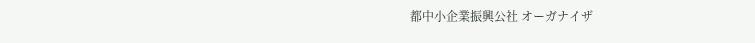都中小企業振興公社 オーガナイザ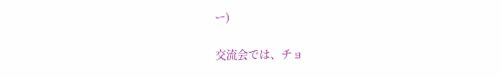ー)

交流会では、チョ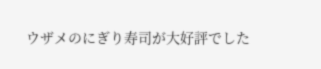ウザメのにぎり寿司が大好評でした